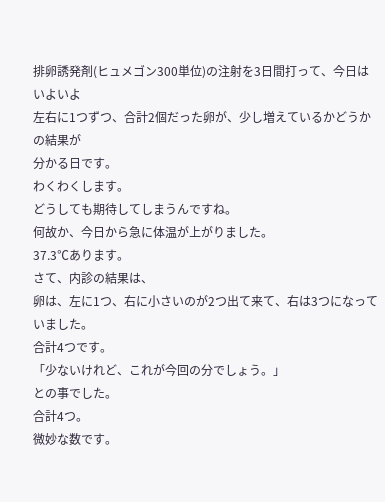排卵誘発剤(ヒュメゴン300単位)の注射を3日間打って、今日はいよいよ
左右に1つずつ、合計2個だった卵が、少し増えているかどうかの結果が
分かる日です。
わくわくします。
どうしても期待してしまうんですね。
何故か、今日から急に体温が上がりました。
37.3℃あります。
さて、内診の結果は、
卵は、左に1つ、右に小さいのが2つ出て来て、右は3つになっていました。
合計4つです。
「少ないけれど、これが今回の分でしょう。」
との事でした。
合計4つ。
微妙な数です。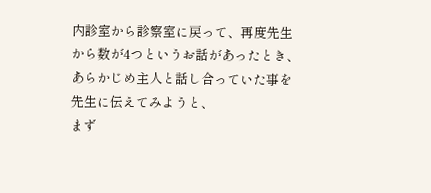内診室から診察室に戻って、再度先生から数が4つというお話があったとき、
あらかじめ主人と話し合っていた事を先生に伝えてみようと、
まず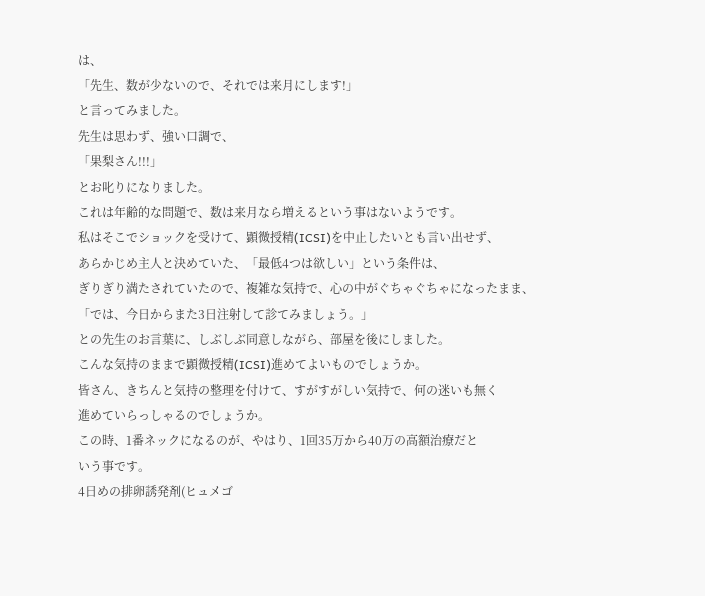は、
「先生、数が少ないので、それでは来月にします!」
と言ってみました。
先生は思わず、強い口調で、
「果梨さん!!!」
とお叱りになりました。
これは年齢的な問題で、数は来月なら増えるという事はないようです。
私はそこでショックを受けて、顕微授精(ICSI)を中止したいとも言い出せず、
あらかじめ主人と決めていた、「最低4つは欲しい」という条件は、
ぎりぎり満たされていたので、複雑な気持で、心の中がぐちゃぐちゃになったまま、
「では、今日からまた3日注射して診てみましょう。」
との先生のお言葉に、しぶしぶ同意しながら、部屋を後にしました。
こんな気持のままで顕微授精(ICSI)進めてよいものでしょうか。
皆さん、きちんと気持の整理を付けて、すがすがしい気持で、何の迷いも無く
進めていらっしゃるのでしょうか。
この時、1番ネックになるのが、やはり、1回35万から40万の高額治療だと
いう事です。
4日めの排卵誘発剤(ヒュメゴ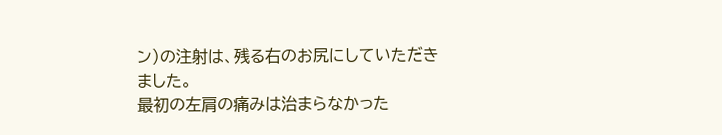ン)の注射は、残る右のお尻にしていただき
ました。
最初の左肩の痛みは治まらなかった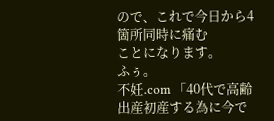ので、これで今日から4箇所同時に痛む
ことになります。
ふぅ。
不妊.com 「40代で高齢出産初産する為に今で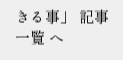きる事」 記事一覧 へ